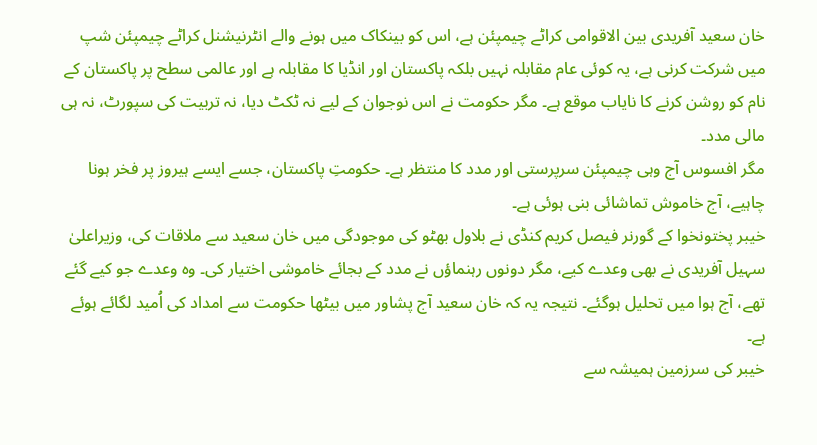خان سعید آفریدی بین الاقوامی کراٹے چیمپئن ہے، اس کو بینکاک میں ہونے والے انٹرنیشنل کراٹے چیمپئن شپ میں شرکت کرنی ہے، یہ کوئی عام مقابلہ نہیں بلکہ پاکستان اور انڈیا کا مقابلہ ہے اور عالمی سطح پر پاکستان کے نام کو روشن کرنے کا نایاب موقع ہے۔ مگر حکومت نے اس نوجوان کے لیے نہ ٹکٹ دیا، نہ تربیت کی سپورٹ، نہ ہی مالی مدد۔
مگر افسوس آج وہی چیمپئن سرپرستی اور مدد کا منتظر ہے۔ حکومتِ پاکستان، جسے ایسے ہیروز پر فخر ہونا چاہیے، آج خاموش تماشائی بنی ہوئی ہے۔
خیبر پختونخوا کے گورنر فیصل کریم کنڈی نے بلاول بھٹو کی موجودگی میں خان سعید سے ملاقات کی، وزیراعلیٰ سہیل آفریدی نے بھی وعدے کیے، مگر دونوں رہنماؤں نے مدد کے بجائے خاموشی اختیار کی۔ وہ وعدے جو کیے گئے تھے، آج ہوا میں تحلیل ہوگئے۔ نتیجہ یہ کہ خان سعید آج پشاور میں بیٹھا حکومت سے امداد کی اُمید لگائے ہوئے ہے۔
خیبر کی سرزمین ہمیشہ سے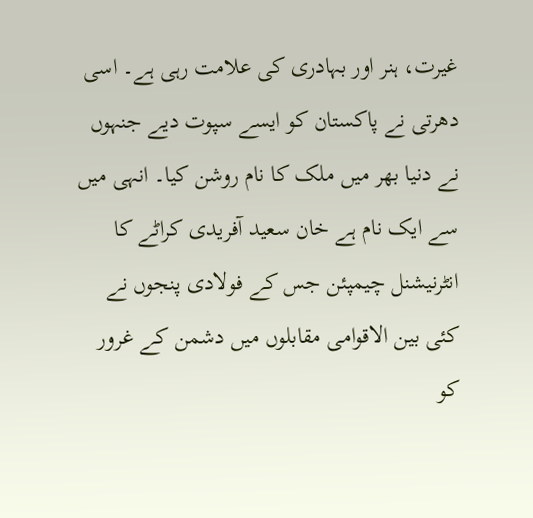غیرت، ہنر اور بہادری کی علامت رہی ہے۔ اسی دھرتی نے پاکستان کو ایسے سپوت دیے جنہوں نے دنیا بھر میں ملک کا نام روشن کیا۔ انہی میں سے ایک نام ہے خان سعید آفریدی کراٹے کا انٹرنیشنل چیمپئن جس کے فولادی پنجوں نے کئی بین الاقوامی مقابلوں میں دشمن کے غرور کو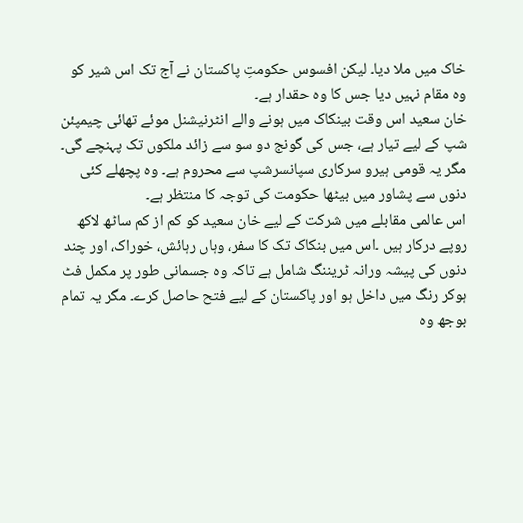خاک میں ملا دیا۔ لیکن افسوس حکومتِ پاکستان نے آج تک اس شیر کو وہ مقام نہیں دیا جس کا وہ حقدار ہے۔
خان سعید اس وقت بینکاک میں ہونے والے انٹرنیشنل موئے تھائی چیمپئن شپ کے لیے تیار ہے، جس کی گونج دو سو سے زائد ملکوں تک پہنچے گی۔ مگر یہ قومی ہیرو سرکاری سپانسرشپ سے محروم ہے۔ وہ پچھلے کئی دنوں سے پشاور میں بیٹھا حکومت کی توجہ کا منتظر ہے۔
اس عالمی مقابلے میں شرکت کے لیے خان سعید کو کم از کم ساٹھ لاکھ روپے درکار ہیں ۔اس میں بنکاک تک کا سفر، وہاں رہائش، خوراک، اور چند دنوں کی پیشہ ورانہ ٹریننگ شامل ہے تاکہ وہ جسمانی طور پر مکمل فٹ ہوکر رنگ میں داخل ہو اور پاکستان کے لیے فتح حاصل کرے۔ مگر یہ تمام بوجھ وہ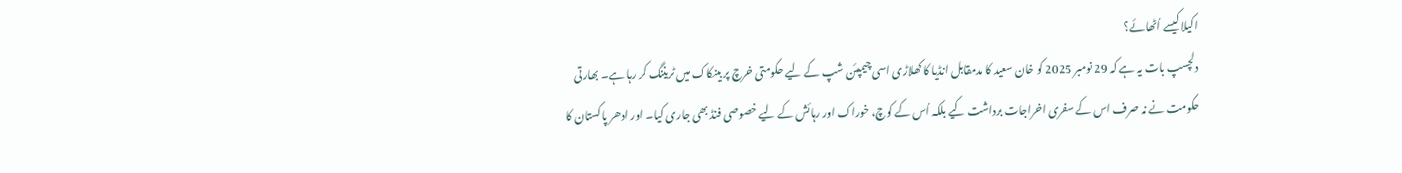اکیلا کیسے اُٹھائے؟
دلچسپ بات یہ ہے کہ 29 نومبر 2025 کو خان سعيد کا مدمقابل انڈیا کا کھلاڑی اسی چیمپئن شپ کے لیے حکومتی خرچ پر بینکاک میں ٹریننگ کر رہا ہے۔ بھارتی حکومت نے نہ صرف اس کے سفری اخراجات برداشت کیے بلکہ اُس کے کوچ، خوراک اور رہائش کے لیے خصوصی فنڈ بھی جاری کیا۔ اور ادھر پاکستان کا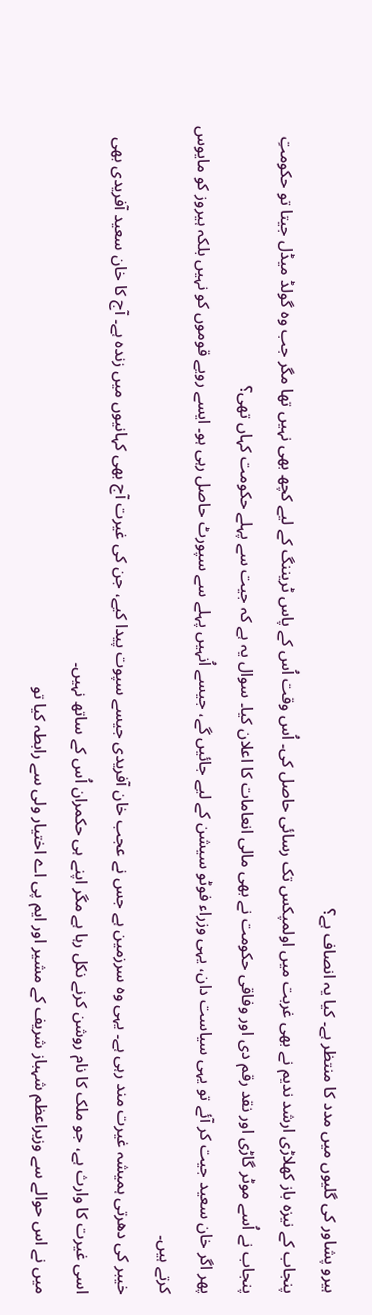ہیرو پشاور کی گلیوں میں مدد کا منتظر ہے۔ کیا یہ انصاف ہے؟
پنجاب کے نیزہ باز کھلاڑی ارشد ندیم نے بھی غربت میں اولمپکس تک رسائی حاصل کی۔ اُس وقت اُس کے پاس ٹریننگ کے لیے کچھ بهی نہیں تھا مگر جب وہ گولڈ میڈل جیتا تو حکومتِ پنجاب نے اُسے موٹر گاڑی اور نقد رقم دی اور وفاقی حکومت نے بھی مالی انعامات کا اعلان کیا۔ سوال یہ ہے کہ جیت سے پہلے حکومت کہاں تھی؟
پھر اگر خان سعید جیت کر آئے تو یہی سیاست دان، یہی وزراء فوٹو سیشن کے لیے جائیں گے، جیسے اُنہیں پہلے سے سپورٹ حاصل رہی ہو۔ ایسے رویے قوموں کو نہیں بلکہ ہیروز کو مایوس کرتے ہیں۔
خیبر کی دھرتی ہمیشہ غیرت مند رہی ہے۔ یہی وہ سرزمین ہے جس نے عجب خان آفریدی جیسے سپوت پیدا کیے، جن کی غیرت آج بھی کہانیوں میں زندہ ہے۔ آج کا خان سعید آفریدی بھی اسی غیرت کا وارث ہے، جو ملک کا نام روشن کرنے نکل رہا ہے مگر اپنے ہی حکمران اُس کے ساتھ نہیں۔
میں نے اس حوالے سے وزیراعظم شہباز شریف کے مشیر اور ایم پی اے اختیار ولی سے رابطہ کیا تو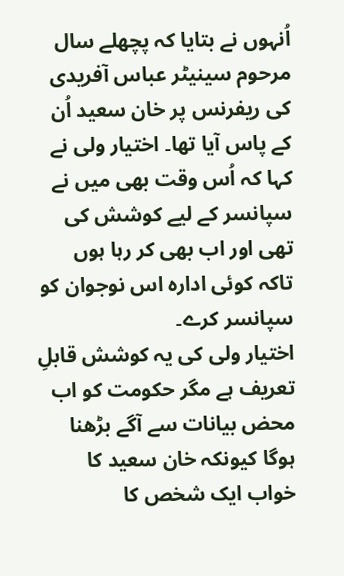اُنہوں نے بتایا کہ پچھلے سال مرحوم سینیٹر عباس آفریدی کی ريفرنس پر خان سعید اُن کے پاس آیا تھا۔ اختیار ولی نے کہا کہ اُس وقت بھی میں نے سپانسر کے لیے کوشش کی تھی اور اب بھی کر رہا ہوں تاکہ کوئی ادارہ اس نوجوان کو سپانسر کرے۔
اختیار ولی کی یہ کوشش قابلِ تعریف ہے مگر حکومت کو اب محض بیانات سے آگے بڑھنا ہوگا کيونکہ خان سعید کا خواب ایک شخص کا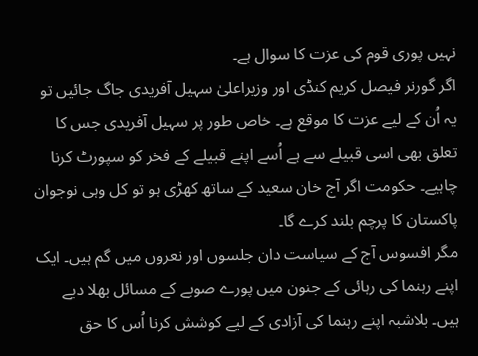نہیں پوری قوم کی عزت کا سوال ہے۔
اگر گورنر فیصل کریم کنڈی اور وزیراعلیٰ سہیل آفریدی جاگ جائیں تو یہ اُن کے لیے عزت کا موقع ہے۔ خاص طور پر سہیل آفریدی جس کا تعلق بھی اسی قبیلے سے ہے اُسے اپنے قبیلے کے فخر کو سپورٹ کرنا چاہیے۔ حکومت اگر آج خان سعید کے ساتھ کھڑی ہو تو کل وہی نوجوان پاکستان کا پرچم بلند کرے گا۔
مگر افسوس آج کے سیاست دان جلسوں اور نعروں میں گم ہیں۔ ایک اپنے رہنما کی رہائی کے جنون میں پورے صوبے کے مسائل بھلا دیے ہیں۔ بلاشبہ اپنے رہنما کی آزادی کے لیے کوشش کرنا اُس کا حق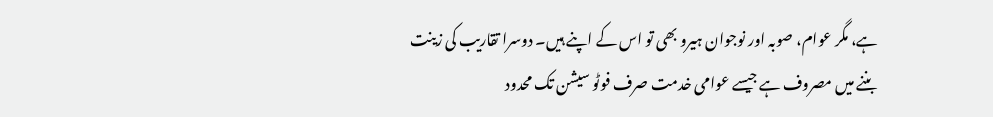ہے، مگر عوام، صوبہ اور نوجوان ہیرو بھی تو اس کے اپنے ہیں۔ دوسرا تقاريب کی زينت بننے میں مصروف ہے جیسے عوامی خدمت صرف فوٹو سیشن تک محدود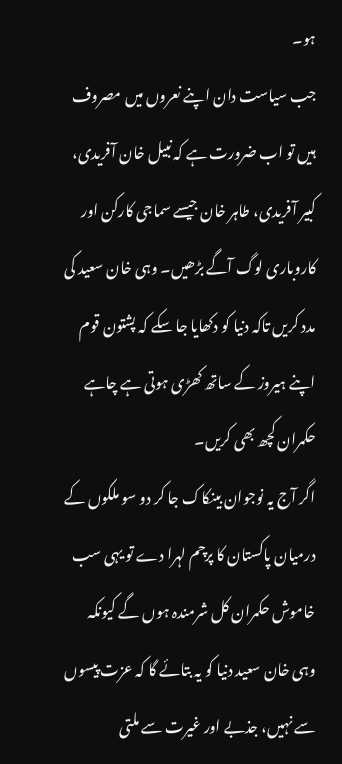ہو۔
جب سیاست دان اپنے نعروں میں مصروف ہیں تو اب ضرورت ہے کہ نبيل خان آفریدی، کبیر آفریدی، طاہر خان جیسے سماجی کارکن اور کاروباری لوگ آگے بڑھیں۔ وہی خان سعید کی مدد کریں تاکہ دنیا کو دکھایا جا سکے کہ پشتون قوم اپنے ہیروز کے ساتھ کھڑی ہوتی ہے چاہے حکمران کچھ بھی کریں۔
اگر آج یہ نوجوان بینکاک جا کر دو سو ملکوں کے درمیان پاکستان کا پرچم لہرا دے تو یہی سب خاموش حکمران کل شرمندہ ہوں گے کیونکہ وہی خان سعید دنیا کو یہ بتائے گا کہ عزت پیسوں سے نہیں، جذبے اور غیرت سے ملتی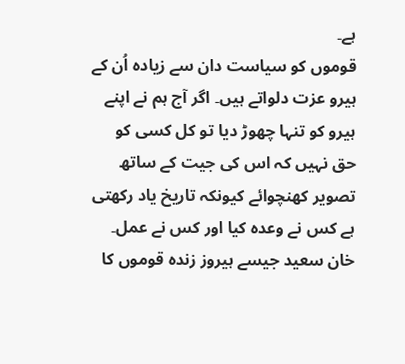ہے۔
قوموں کو سیاست دان سے زياده اُن کے ہیرو عزت دلواتے ہیں۔ اگر آج ہم نے اپنے ہیرو کو تنہا چھوڑ دیا تو کل کسی کو حق نہیں کہ اس کی جیت کے ساتھ تصویر کھنچوائے کیونکہ تاریخ یاد رکھتی ہے کس نے وعدہ کیا اور کس نے عمل۔
خان سعید جیسے ہیروز زندہ قوموں کا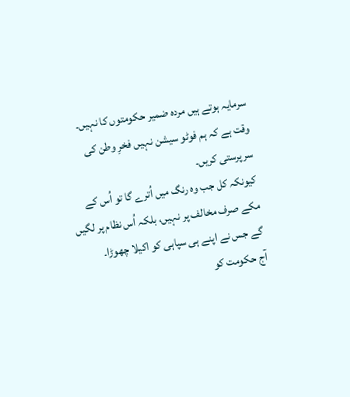سرمایہ ہوتے ہیں مردہ ضمیر حکومتوں کا نہیں۔ وقت ہے کہ ہم فوٹو سیشن نہیں فخرِ وطن کی سرپرستی کریں۔
کیونکہ کل جب وہ رنگ میں اُترے گا تو اُس کے مکے صرف مخالف پر نہیں، بلکہ اُس نظام پر لگیں گے جس نے اپنے ہی سپاہی کو اکیلا چھوڑا۔
آج حکومت کو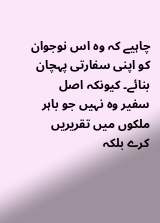چاہیے کہ وہ اس نوجوان کو اپنی سفارتی پہچان بنائے۔ کیونکہ اصل سفیر وہ نہیں جو باہر ملکوں میں تقریریں کرے بلکہ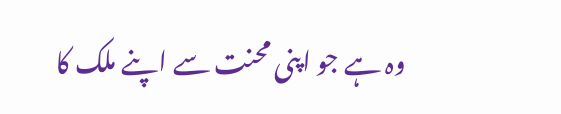وہ ہے جو اپنی محنت سے اپنے ملک کا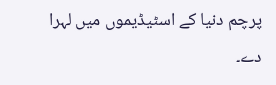پرچم دنیا کے اسٹیڈیموں میں لہرا دے۔